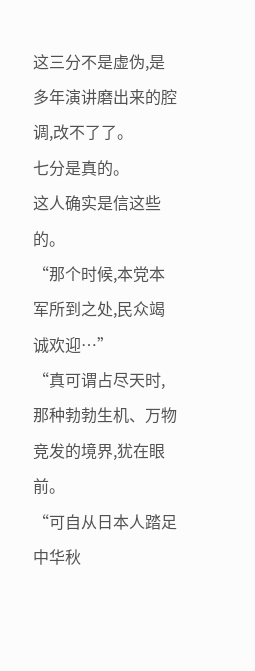这三分不是虚伪,是多年演讲磨出来的腔调,改不了了。
七分是真的。
这人确实是信这些的。
“那个时候,本党本军所到之处,民众竭诚欢迎…”
“真可谓占尽天时,那种勃勃生机、万物竞发的境界,犹在眼前。
“可自从日本人踏足中华秋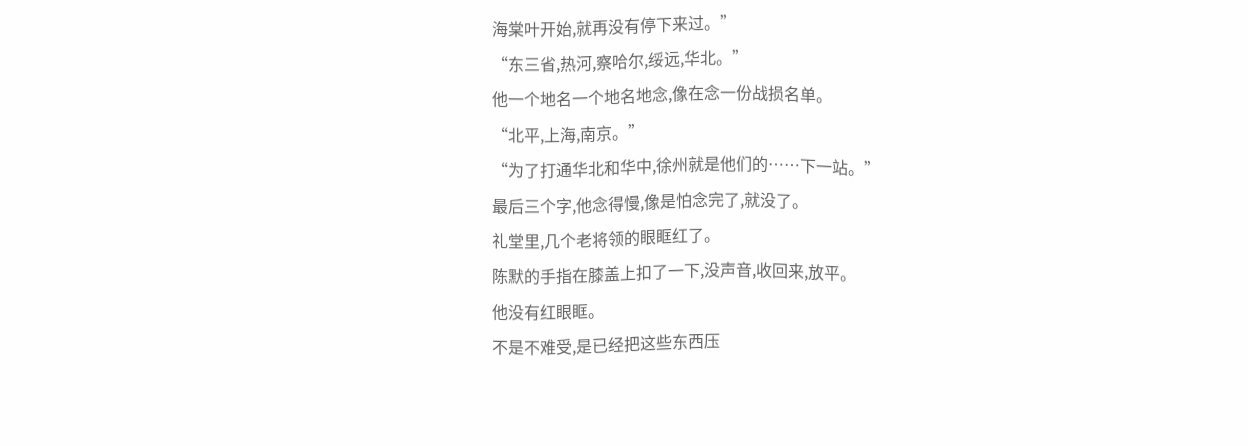海棠叶开始,就再没有停下来过。”
“东三省,热河,察哈尔,绥远,华北。”
他一个地名一个地名地念,像在念一份战损名单。
“北平,上海,南京。”
“为了打通华北和华中,徐州就是他们的……下一站。”
最后三个字,他念得慢,像是怕念完了,就没了。
礼堂里,几个老将领的眼眶红了。
陈默的手指在膝盖上扣了一下,没声音,收回来,放平。
他没有红眼眶。
不是不难受,是已经把这些东西压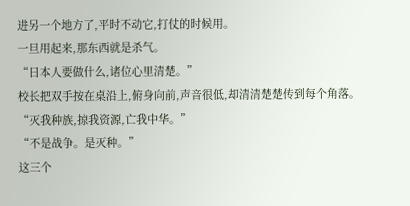进另一个地方了,平时不动它,打仗的时候用。
一旦用起来,那东西就是杀气。
“日本人要做什么,诸位心里清楚。”
校长把双手按在桌沿上,俯身向前,声音很低,却清清楚楚传到每个角落。
“灭我种族,掠我资源,亡我中华。”
“不是战争。是灭种。”
这三个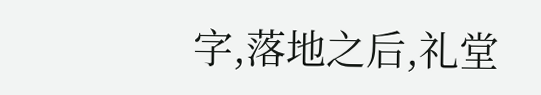字,落地之后,礼堂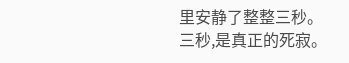里安静了整整三秒。
三秒,是真正的死寂。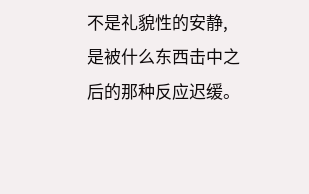不是礼貌性的安静,是被什么东西击中之后的那种反应迟缓。